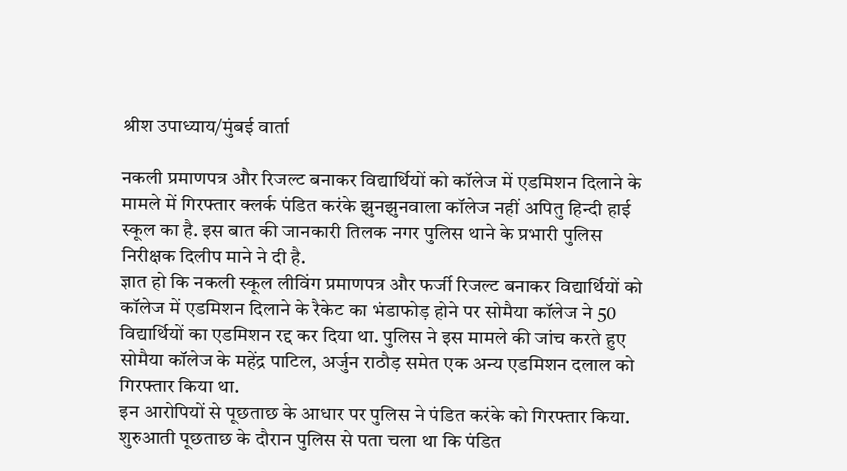श्रीश उपाध्याय/मुंबई वार्ता

नकली प्रमाणपत्र और रिजल्ट बनाकर विद्यार्थियों को कॉलेज में एडमिशन दिलाने के मामले में गिरफ्तार क्लर्क पंडित करंके झुनझुनवाला कॉलेज नहीं अपितु हिन्दी हाई स्कूल का है. इस बात की जानकारी तिलक नगर पुलिस थाने के प्रभारी पुलिस निरीक्षक दिलीप माने ने दी है.
ज्ञात हो कि नकली स्कूल लीविंग प्रमाणपत्र और फर्जी रिजल्ट बनाकर विद्यार्थियों को कॉलेज में एडमिशन दिलाने के रैकेट का भंडाफोड़ होने पर सोमैया कॉलेज ने 50 विद्यार्थियों का एडमिशन रद्द कर दिया था. पुलिस ने इस मामले की जांच करते हुए सोमैया कॉलेज के महेंद्र पाटिल, अर्जुन राठौड़ समेत एक अन्य एडमिशन दलाल को गिरफ्तार किया था.
इन आरोपियों से पूछताछ के आधार पर पुलिस ने पंडित करंके को गिरफ्तार किया. शुरुआती पूछताछ के दौरान पुलिस से पता चला था कि पंडित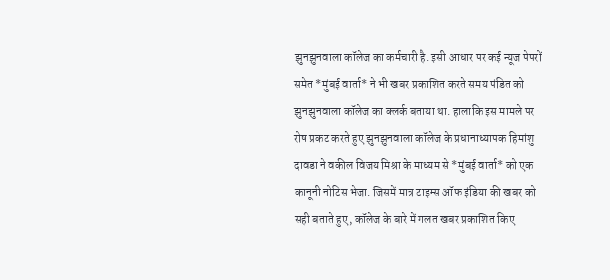झुनझुनवाला कॉलेज का कर्मचारी है. इसी आधार पर कई न्यूज पेपरों समेत *मुंबई वार्ता* ने भी खबर प्रकाशित करते समय पंडित को झुनझुनवाला कॉलेज का क्लर्क बताया था. हालाकि इस मामले पर रोष प्रकट करते हुए झुनझुनवाला कॉलेज के प्रधानाध्यापक हिमांशु दावडा ने वकील विजय मिश्रा के माध्यम से *मुंबई वार्ता* को एक कानूनी नोटिस भेजा. जिसमें मात्र टाइम्स ऑफ इंडिया की खबर को सही बताते हुए, कॉलेज के बारे में गलत खबर प्रकाशित किए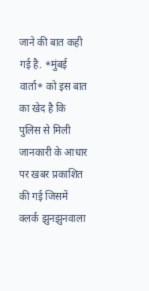जाने की बात कही गई है. *मुंबई वार्ता* को इस बात का खेद है कि पुलिस से मिली जानकारी के आधार पर खबर प्रकाशित की गई जिसमें क्लर्क झुनझुनवाला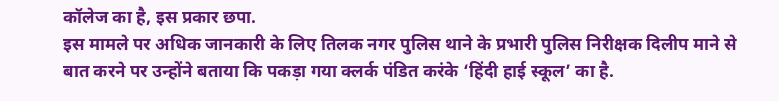कॉलेज का है, इस प्रकार छपा.
इस मामले पर अधिक जानकारी के लिए तिलक नगर पुलिस थाने के प्रभारी पुलिस निरीक्षक दिलीप माने से बात करने पर उन्होंने बताया कि पकड़ा गया क्लर्क पंडित करंके ‘हिंदी हाई स्कूल’ का है.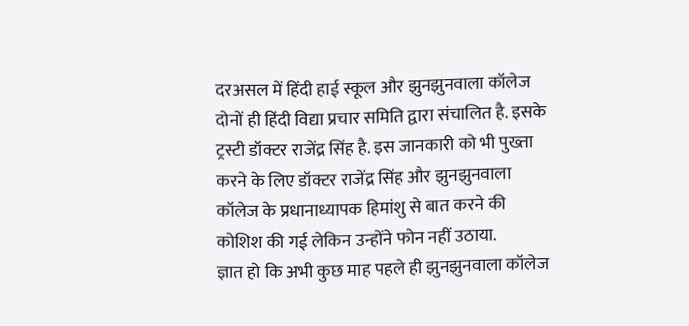दरअसल में हिंदी हाई स्कूल और झुनझुनवाला कॉलेज दोनों ही हिंदी विद्या प्रचार समिति द्वारा संचालित है. इसके ट्रस्टी डॉक्टर राजेंद्र सिंह है. इस जानकारी को भी पुख्ता करने के लिए डॉक्टर राजेंद्र सिंह और झुनझुनवाला कॉलेज के प्रधानाध्यापक हिमांशु से बात करने की कोशिश की गई लेकिन उन्होंने फोन नहीं उठाया.
ज्ञात हो कि अभी कुछ माह पहले ही झुनझुनवाला कॉलेज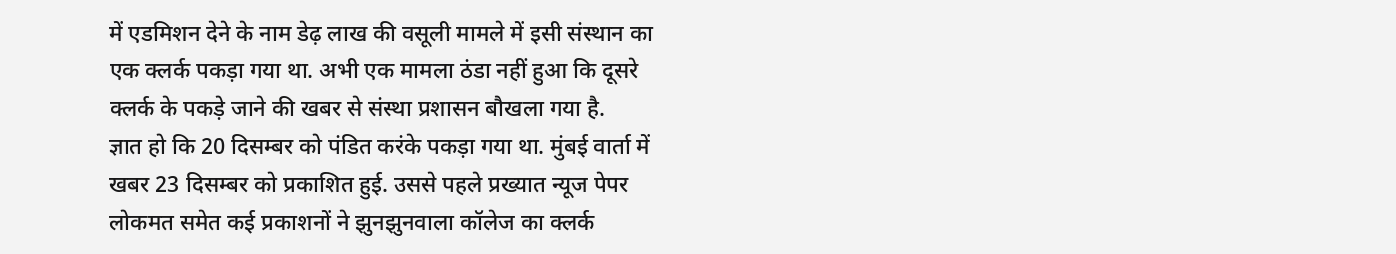में एडमिशन देने के नाम डेढ़ लाख की वसूली मामले में इसी संस्थान का एक क्लर्क पकड़ा गया था. अभी एक मामला ठंडा नहीं हुआ कि दूसरे क्लर्क के पकड़े जाने की खबर से संस्था प्रशासन बौखला गया है.
ज्ञात हो कि 20 दिसम्बर को पंडित करंके पकड़ा गया था. मुंबई वार्ता में खबर 23 दिसम्बर को प्रकाशित हुई. उससे पहले प्रख्यात न्यूज पेपर लोकमत समेत कई प्रकाशनों ने झुनझुनवाला कॉलेज का क्लर्क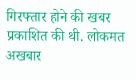गिरफ्तार होने की खबर प्रकाशित की थी. लोकमत अखबार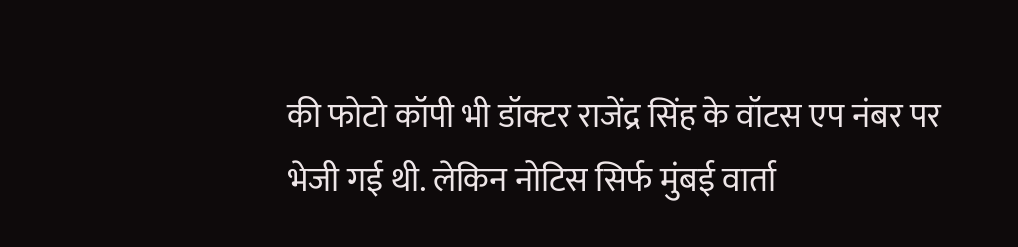की फोटो कॉपी भी डॉक्टर राजेंद्र सिंह के वॉटस एप नंबर पर भेजी गई थी. लेकिन नोटिस सिर्फ मुंबई वार्ता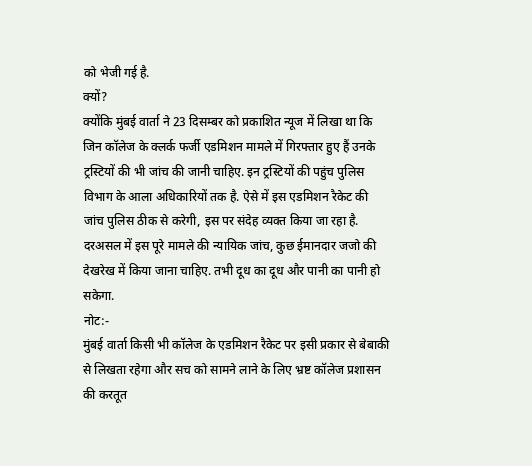को भेजी गई है.
क्यों?
क्योंकि मुंबई वार्ता ने 23 दिसम्बर को प्रकाशित न्यूज में लिखा था कि जिन कॉलेज के क्लर्क फर्जी एडमिशन मामले में गिरफ्तार हुए हैं उनके ट्रस्टियों की भी जांच की जानी चाहिए. इन ट्रस्टियों की पहुंच पुलिस विभाग के आला अधिकारियों तक है. ऐसे में इस एडमिशन रैकेट की जांच पुलिस ठीक से करेगी, इस पर संदेह व्यक्त किया जा रहा है.
दरअसल में इस पूरे मामले की न्यायिक जांच, कुछ ईमानदार जजो की देखरेख में किया जाना चाहिए. तभी दूध का दूध और पानी का पानी हो सकेगा.
नोट:-
मुंबई वार्ता किसी भी कॉलेज के एडमिशन रैकेट पर इसी प्रकार से बेबाकी से लिखता रहेगा और सच को सामने लाने के लिए भ्रष्ट कॉलेज प्रशासन की करतूत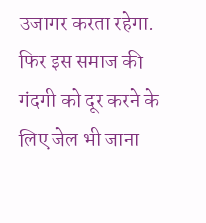उजागर करता रहेगा. फिर इस समाज की गंदगी को दूर करने के लिए जेल भी जाना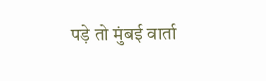पड़े तो मुंबई वार्ता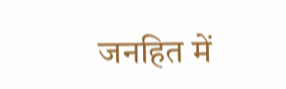जनहित में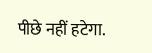पीछे नहीं हटेगा.